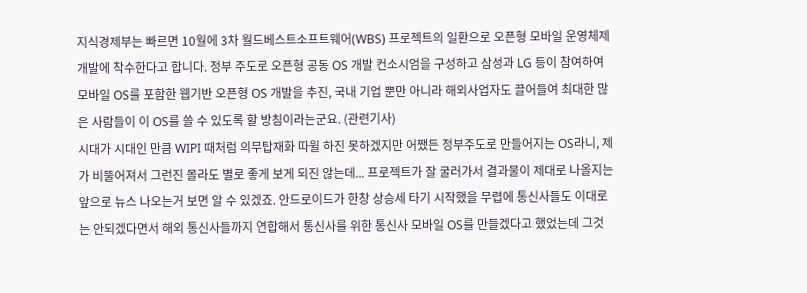지식경제부는 빠르면 10월에 3차 월드베스트소프트웨어(WBS) 프로젝트의 일환으로 오픈형 모바일 운영체제 개발에 착수한다고 합니다. 정부 주도로 오픈형 공동 OS 개발 컨소시엄을 구성하고 삼성과 LG 등이 참여하여 모바일 OS를 포함한 웹기반 오픈형 OS 개발을 추진, 국내 기업 뿐만 아니라 해외사업자도 끌어들여 최대한 많은 사람들이 이 OS를 쓸 수 있도록 할 방침이라는군요. (관련기사)
시대가 시대인 만큼 WIPI 때처럼 의무탑재화 따윌 하진 못하겠지만 어쨌든 정부주도로 만들어지는 OS라니, 제가 비뚤어져서 그런진 몰라도 별로 좋게 보게 되진 않는데... 프로젝트가 잘 굴러가서 결과물이 제대로 나올지는 앞으로 뉴스 나오는거 보면 알 수 있겠죠. 안드로이드가 한창 상승세 타기 시작했을 무렵에 통신사들도 이대로는 안되겠다면서 해외 통신사들까지 연합해서 통신사를 위한 통신사 모바일 OS를 만들겠다고 했었는데 그것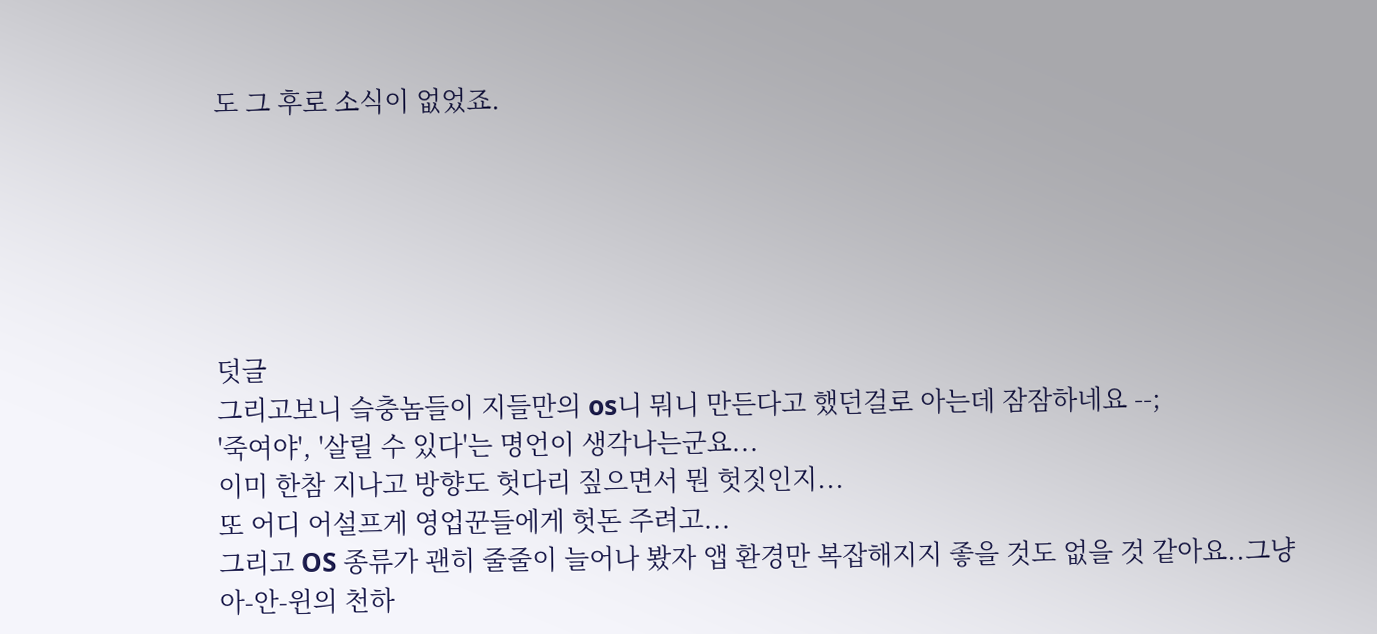도 그 후로 소식이 없었죠.






덧글
그리고보니 슼충놈들이 지들만의 os니 뭐니 만든다고 했던걸로 아는데 잠잠하네요 --;
'죽여야', '살릴 수 있다'는 명언이 생각나는군요...
이미 한참 지나고 방향도 헛다리 짚으면서 뭔 헛짓인지...
또 어디 어설프게 영업꾼들에게 헛돈 주려고...
그리고 OS 종류가 괜히 줄줄이 늘어나 봤자 앱 환경만 복잡해지지 좋을 것도 없을 것 같아요..그냥 아-안-윈의 천하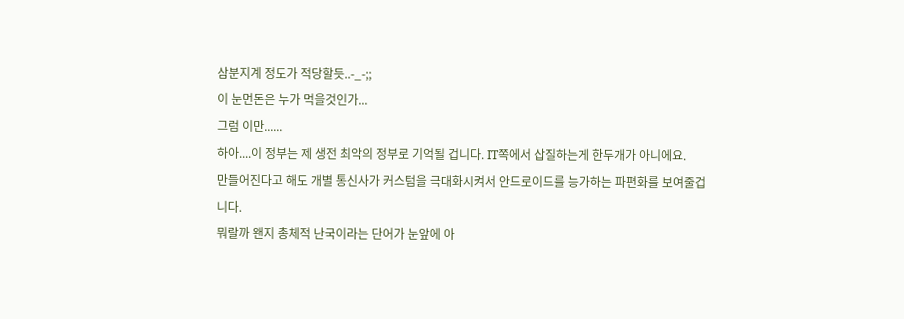삼분지계 정도가 적당할듯..-_-;;
이 눈먼돈은 누가 먹을것인가...
그럼 이만......
하아....이 정부는 제 생전 최악의 정부로 기억될 겁니다. IT쪽에서 삽질하는게 한두개가 아니에요.
만들어진다고 해도 개별 통신사가 커스텀을 극대화시켜서 안드로이드를 능가하는 파편화를 보여줄겁니다.
뭐랄까 왠지 총체적 난국이라는 단어가 눈앞에 아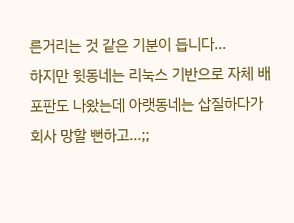른거리는 것 같은 기분이 듭니다...
하지만 윗동네는 리눅스 기반으로 자체 배포판도 나왔는데 아랫동네는 삽질하다가 회사 망할 뻔하고...;;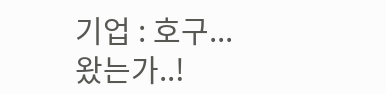기업 : 호구... 왔는가..!